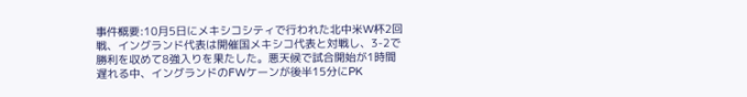事件概要:10月5日にメキシコシティで行われた北中米W杯2回戦、イングランド代表は開催国メキシコ代表と対戦し、3-2で勝利を収めて8強入りを果たした。悪天候で試合開始が1時間遅れる中、イングランドのFWケーンが後半15分にPK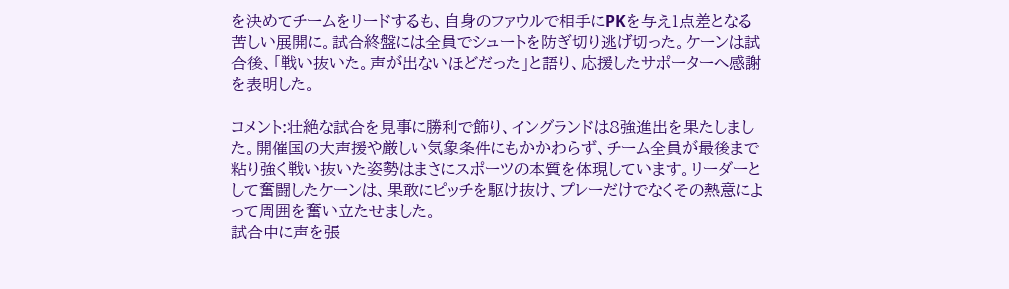を決めてチームをリードするも、自身のファウルで相手にPKを与え1点差となる苦しい展開に。試合終盤には全員でシュートを防ぎ切り逃げ切った。ケーンは試合後、「戦い抜いた。声が出ないほどだった」と語り、応援したサポーターへ感謝を表明した。

コメント:壮絶な試合を見事に勝利で飾り、イングランドは8強進出を果たしました。開催国の大声援や厳しい気象条件にもかかわらず、チーム全員が最後まで粘り強く戦い抜いた姿勢はまさにスポーツの本質を体現しています。リーダーとして奮闘したケーンは、果敢にピッチを駆け抜け、プレーだけでなくその熱意によって周囲を奮い立たせました。
試合中に声を張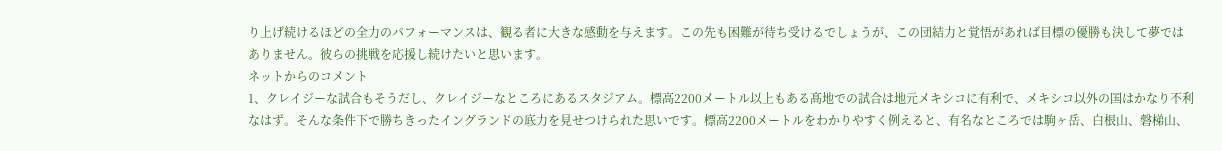り上げ続けるほどの全力のパフォーマンスは、観る者に大きな感動を与えます。この先も困難が待ち受けるでしょうが、この団結力と覚悟があれば目標の優勝も決して夢ではありません。彼らの挑戦を応援し続けたいと思います。
ネットからのコメント
1、クレイジーな試合もそうだし、クレイジーなところにあるスタジアム。標高2200メートル以上もある髙地での試合は地元メキシコに有利で、メキシコ以外の国はかなり不利なはず。そんな条件下で勝ちきったイングランドの底力を見せつけられた思いです。標高2200メートルをわかりやすく例えると、有名なところでは駒ヶ岳、白根山、磐梯山、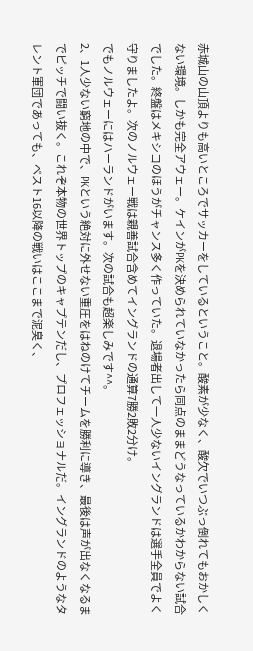赤城山の山頂よりも高いところでサッカーをしているということ。酸素が少なく、酸欠でいつぶっ倒れてもおかしくない環境。しかも完全アウェー。ケインがPKを決められていなかったら同点のままどうなっているかわからない試合でした。終盤はメキシコのほうがチャンス多く作っていた。退場者出して一人少ないイングランドは選手全員でよく守りましたよ。次のノルウェー戦は親善試合含めてイングランドの通算7勝2敗2分け。
でもノルウェーにはハーランドがいます。次の試合も超楽しみです^^。
2、1人少ない窮地の中で、PKという絶対に外せない重圧をはねのけてチームを勝利に導き、最後は声が出なくなるまでピッチで闘い抜く。これぞ本物の世界トップのキャプテンだし、プロフェッショナルだ。イングランドのようなタレント軍団であっても、ベスト16以降の戦いはここまで泥臭く、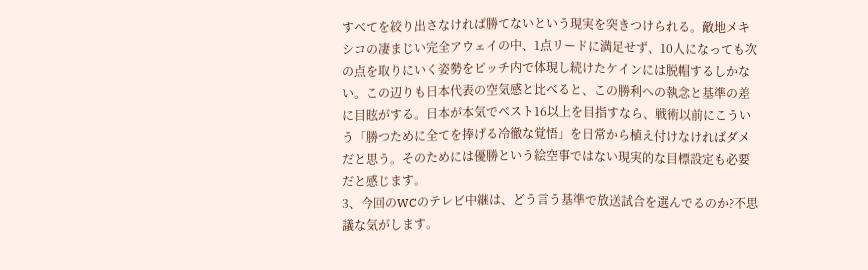すべてを絞り出さなければ勝てないという現実を突きつけられる。敵地メキシコの凄まじい完全アウェイの中、1点リードに満足せず、10人になっても次の点を取りにいく姿勢をピッチ内で体現し続けたケインには脱帽するしかない。この辺りも日本代表の空気感と比べると、この勝利への執念と基準の差に目眩がする。日本が本気でベスト16以上を目指すなら、戦術以前にこういう「勝つために全てを捧げる冷徹な覚悟」を日常から植え付けなければダメだと思う。そのためには優勝という絵空事ではない現実的な目標設定も必要だと感じます。
3、今回のWCのテレビ中継は、どう言う基準で放送試合を選んでるのか?不思議な気がします。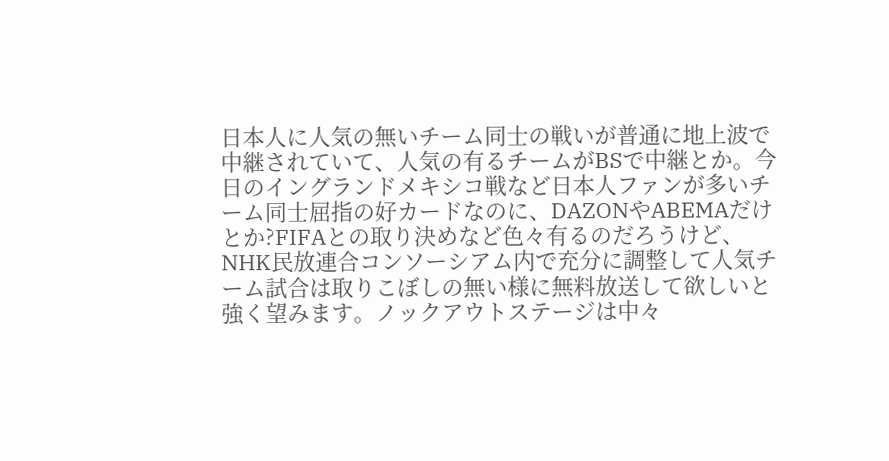日本人に人気の無いチーム同士の戦いが普通に地上波で中継されていて、人気の有るチームがBSで中継とか。今日のイングランドメキシコ戦など日本人ファンが多いチーム同士屈指の好カードなのに、DAZONやABEMAだけとか?FIFAとの取り決めなど色々有るのだろうけど、NHK民放連合コンソーシアム内で充分に調整して人気チーム試合は取りこぼしの無い様に無料放送して欲しいと強く望みます。ノックアウトステージは中々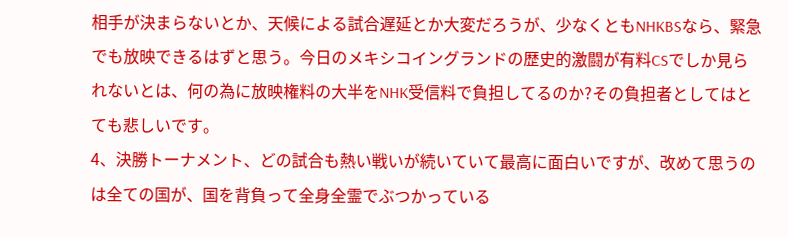相手が決まらないとか、天候による試合遅延とか大変だろうが、少なくともNHKBSなら、緊急でも放映できるはずと思う。今日のメキシコイングランドの歴史的激闘が有料CSでしか見られないとは、何の為に放映権料の大半をNHK受信料で負担してるのか?その負担者としてはとても悲しいです。
4、決勝トーナメント、どの試合も熱い戦いが続いていて最高に面白いですが、改めて思うのは全ての国が、国を背負って全身全霊でぶつかっている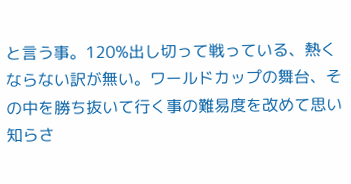と言う事。120%出し切って戦っている、熱くならない訳が無い。ワールドカップの舞台、その中を勝ち抜いて行く事の難易度を改めて思い知らさ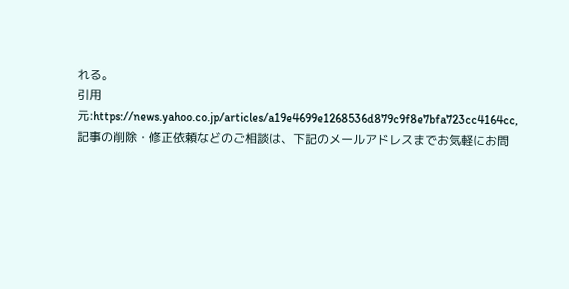れる。
引用元:https://news.yahoo.co.jp/articles/a19e4699e1268536d879c9f8e7bfa723cc4164cc,記事の削除・修正依頼などのご相談は、下記のメールアドレスまでお気軽にお問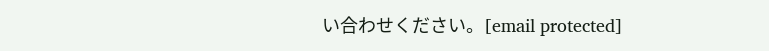い合わせください。[email protected]